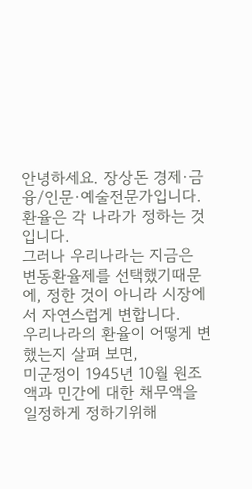안녕하세요. 장상돈 경제·금융/인문·예술전문가입니다.
환율은 각 나라가 정하는 것입니다.
그러나 우리나라는 지금은 변동환율제를 선택했기때문에, 정한 것이 아니라 시장에서 자연스럽게 변합니다.
우리나라의 환율이 어떻게 변했는지 살펴 보면,
미군정이 1945년 10월 원조액과 민간에 대한 채무액을 일정하게 정하기위해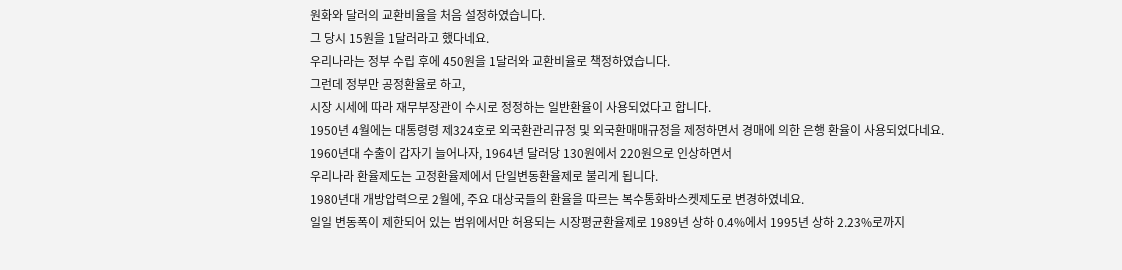원화와 달러의 교환비율을 처음 설정하였습니다.
그 당시 15원을 1달러라고 했다네요.
우리나라는 정부 수립 후에 450원을 1달러와 교환비율로 책정하였습니다.
그런데 정부만 공정환율로 하고,
시장 시세에 따라 재무부장관이 수시로 정정하는 일반환율이 사용되었다고 합니다.
1950년 4월에는 대통령령 제324호로 외국환관리규정 및 외국환매매규정을 제정하면서 경매에 의한 은행 환율이 사용되었다네요.
1960년대 수출이 갑자기 늘어나자, 1964년 달러당 130원에서 220원으로 인상하면서
우리나라 환율제도는 고정환율제에서 단일변동환율제로 불리게 됩니다.
1980년대 개방압력으로 2월에, 주요 대상국들의 환율을 따르는 복수통화바스켓제도로 변경하였네요.
일일 변동폭이 제한되어 있는 범위에서만 허용되는 시장평균환율제로 1989년 상하 0.4%에서 1995년 상하 2.23%로까지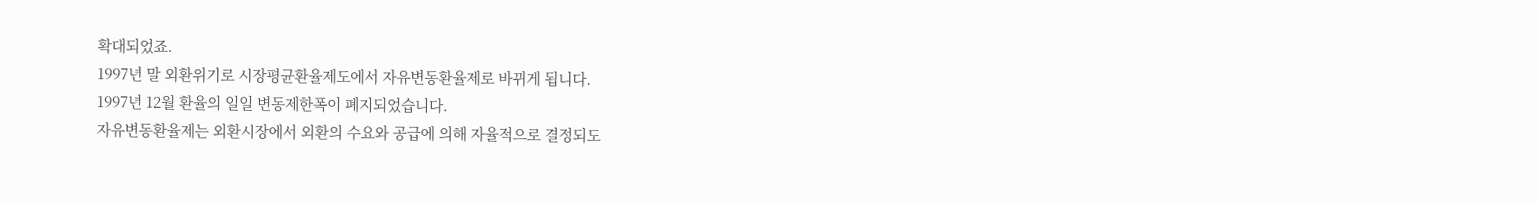확대되었죠.
1997년 말 외환위기로 시장평균환율제도에서 자유변동환율제로 바뀌게 됩니다.
1997년 12월 환율의 일일 변동제한폭이 폐지되었습니다.
자유변동환율제는 외환시장에서 외환의 수요와 공급에 의해 자율적으로 결정되도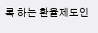록 하는 환율제도인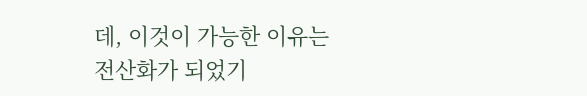데, 이것이 가능한 이유는 전산화가 되었기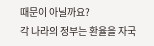때문이 아닐까요?
각 나라의 정부는 환율을 자국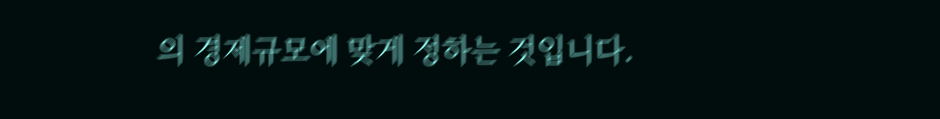의 경제규모에 맞게 정하는 것입니다.